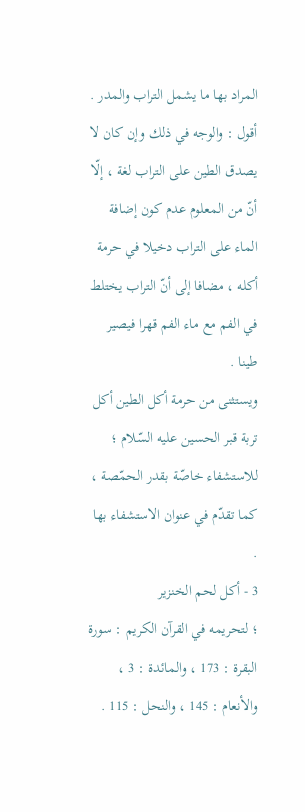المراد بها ما يشمل التراب والمدر .
أقول : والوجه في ذلك وإن كان لا يصدق الطين على التراب لغة ، إلّا أنّ من المعلوم عدم كون إضافة الماء على التراب دخيلا في حرمة أكله ، مضافا إلى أنّ التراب يختلط في الفم مع ماء الفم قهرا فيصير طينا .
ويستثنى من حرمة أكل الطين أكل تربة قبر الحسين عليه السّلام ؛ للاستشفاء خاصّة بقدر الحمّصة ، كما تقدّم في عنوان الاستشفاء بها .
3 - أكل لحم الخنزير
؛ لتحريمه في القرآن الكريم : سورة البقرة : 173 ، والمائدة : 3 ، والأنعام : 145 ، والنحل : 115 .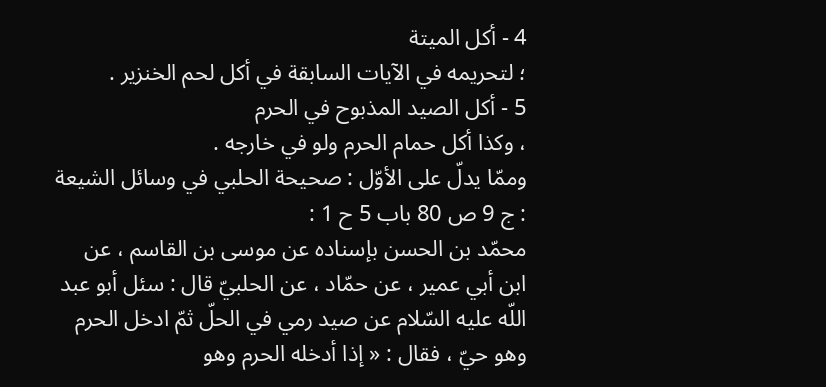4 - أكل الميتة
؛ لتحريمه في الآيات السابقة في أكل لحم الخنزير .
5 - أكل الصيد المذبوح في الحرم
، وكذا أكل حمام الحرم ولو في خارجه .
وممّا يدلّ على الأوّل : صحيحة الحلبي في وسائل الشيعة : ج 9 ص 80 باب 5 ح 1 :
محمّد بن الحسن بإسناده عن موسى بن القاسم ، عن ابن أبي عمير ، عن حمّاد ، عن الحلبيّ قال : سئل أبو عبد اللّه عليه السّلام عن صيد رمي في الحلّ ثمّ ادخل الحرم وهو حيّ ، فقال : « إذا أدخله الحرم وهو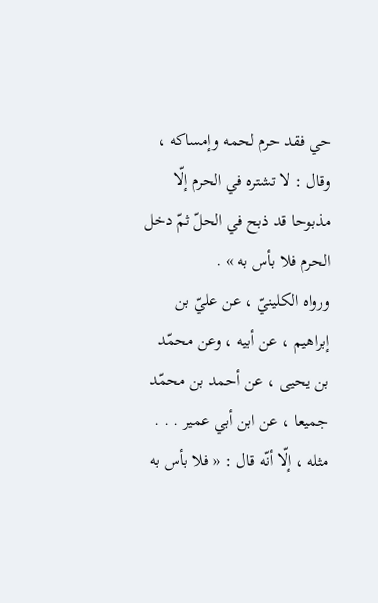حي فقد حرم لحمه وإمساكه ، وقال : لا تشتره في الحرم إلّا مذبوحا قد ذبح في الحلّ ثمّ دخل الحرم فلا بأس به » .
ورواه الكلينيّ ، عن عليّ بن إبراهيم ، عن أبيه ، وعن محمّد بن يحيى ، عن أحمد بن محمّد جميعا ، عن ابن أبي عمير . . . مثله ، إلّا أنّه قال : « فلا بأس به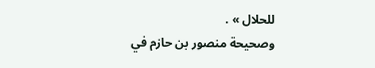للحلال » .
وصحيحة منصور بن حازم في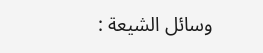وسائل الشيعة :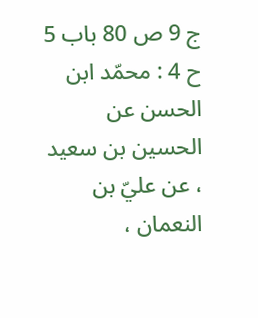ج 9 ص 80 باب 5 ح 4 : محمّد ابن الحسن عن الحسين بن سعيد ، عن عليّ بن النعمان ،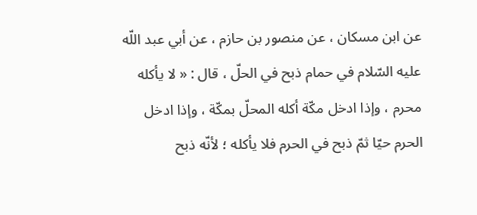عن ابن مسكان ، عن منصور بن حازم ، عن أبي عبد اللّه عليه السّلام في حمام ذبح في الحلّ ، قال : « لا يأكله محرم ، وإذا ادخل مكّة أكله المحلّ بمكّة ، وإذا ادخل الحرم حيّا ثمّ ذبح في الحرم فلا يأكله ؛ لأنّه ذبح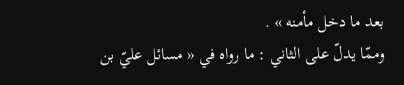بعد ما دخل مأمنه » .
وممّا يدلّ على الثاني : ما رواه في « مسائل عليّ بن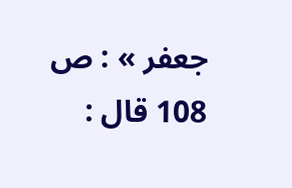جعفر » : ص 108 قال :